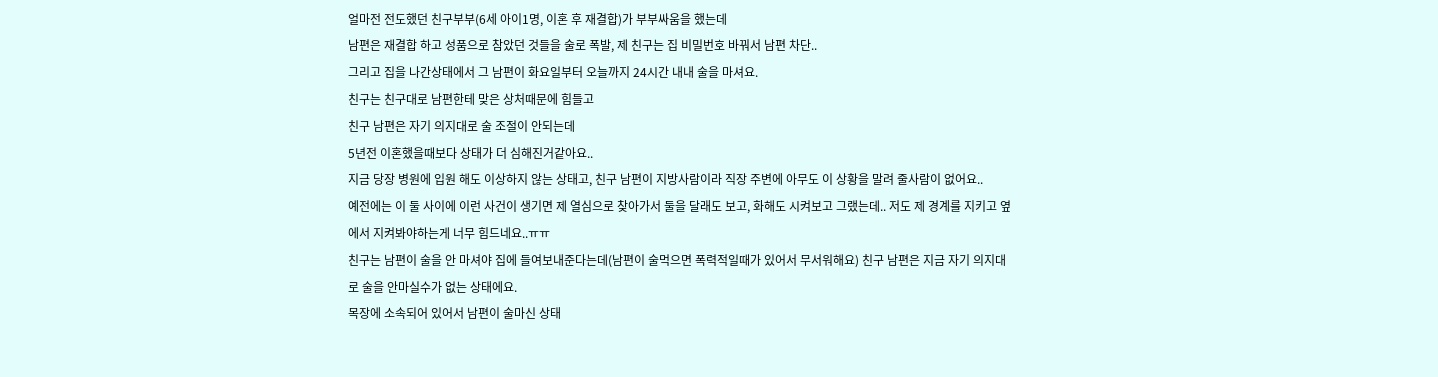얼마전 전도했던 친구부부(6세 아이1명, 이혼 후 재결합)가 부부싸움을 했는데
남편은 재결합 하고 성품으로 참았던 것들을 술로 폭발, 제 친구는 집 비밀번호 바꿔서 남편 차단..
그리고 집을 나간상태에서 그 남편이 화요일부터 오늘까지 24시간 내내 술을 마셔요.
친구는 친구대로 남편한테 맞은 상처때문에 힘들고
친구 남편은 자기 의지대로 술 조절이 안되는데
5년전 이혼했을때보다 상태가 더 심해진거같아요..
지금 당장 병원에 입원 해도 이상하지 않는 상태고, 친구 남편이 지방사람이라 직장 주변에 아무도 이 상황을 말려 줄사람이 없어요..
예전에는 이 둘 사이에 이런 사건이 생기면 제 열심으로 찾아가서 둘을 달래도 보고, 화해도 시켜보고 그랬는데.. 저도 제 경계를 지키고 옆에서 지켜봐야하는게 너무 힘드네요..ㅠㅠ
친구는 남편이 술을 안 마셔야 집에 들여보내준다는데(남편이 술먹으면 폭력적일때가 있어서 무서워해요) 친구 남편은 지금 자기 의지대로 술을 안마실수가 없는 상태에요.
목장에 소속되어 있어서 남편이 술마신 상태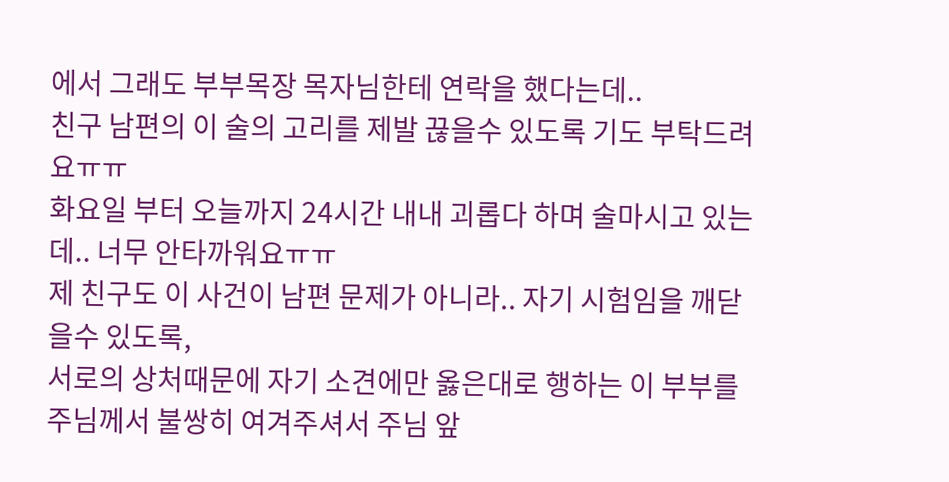에서 그래도 부부목장 목자님한테 연락을 했다는데..
친구 남편의 이 술의 고리를 제발 끊을수 있도록 기도 부탁드려요ㅠㅠ
화요일 부터 오늘까지 24시간 내내 괴롭다 하며 술마시고 있는데.. 너무 안타까워요ㅠㅠ
제 친구도 이 사건이 남편 문제가 아니라.. 자기 시험임을 깨닫을수 있도록,
서로의 상처때문에 자기 소견에만 옳은대로 행하는 이 부부를 주님께서 불쌍히 여겨주셔서 주님 앞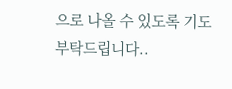으로 나올 수 있도록 기도 부탁드립니다..